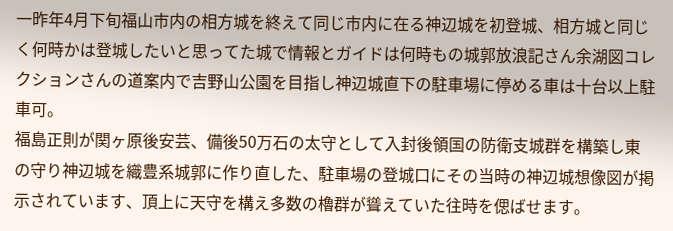一昨年4月下旬福山市内の相方城を終えて同じ市内に在る神辺城を初登城、相方城と同じく何時かは登城したいと思ってた城で情報とガイドは何時もの城郭放浪記さん余湖図コレクションさんの道案内で吉野山公園を目指し神辺城直下の駐車場に停める車は十台以上駐車可。
福島正則が関ヶ原後安芸、備後50万石の太守として入封後領国の防衛支城群を構築し東の守り神辺城を織豊系城郭に作り直した、駐車場の登城口にその当時の神辺城想像図が掲示されています、頂上に天守を構え多数の櫓群が聳えていた往時を偲ばせます。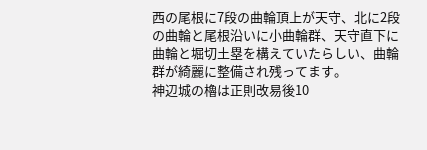西の尾根に7段の曲輪頂上が天守、北に2段の曲輪と尾根沿いに小曲輪群、天守直下に曲輪と堀切土塁を構えていたらしい、曲輪群が綺麗に整備され残ってます。
神辺城の櫓は正則改易後10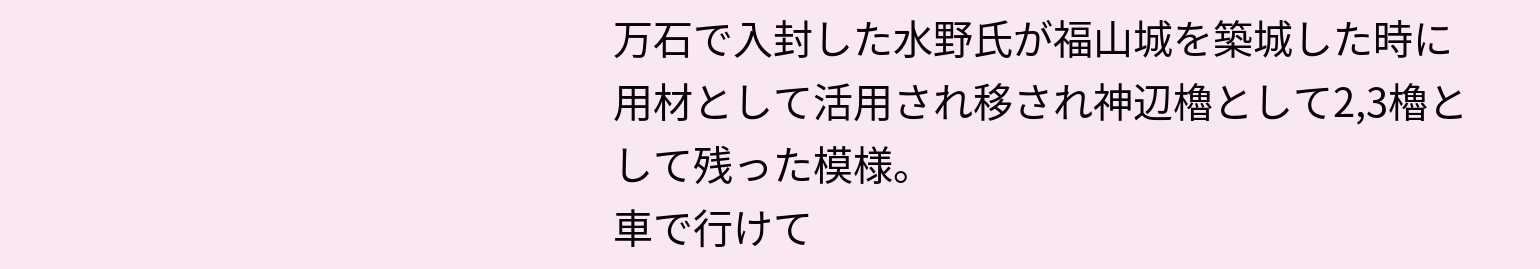万石で入封した水野氏が福山城を築城した時に用材として活用され移され神辺櫓として2,3櫓として残った模様。
車で行けて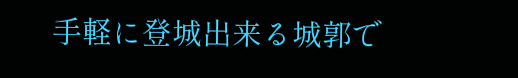手軽に登城出来る城郭で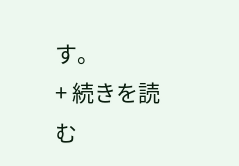す。
+ 続きを読む